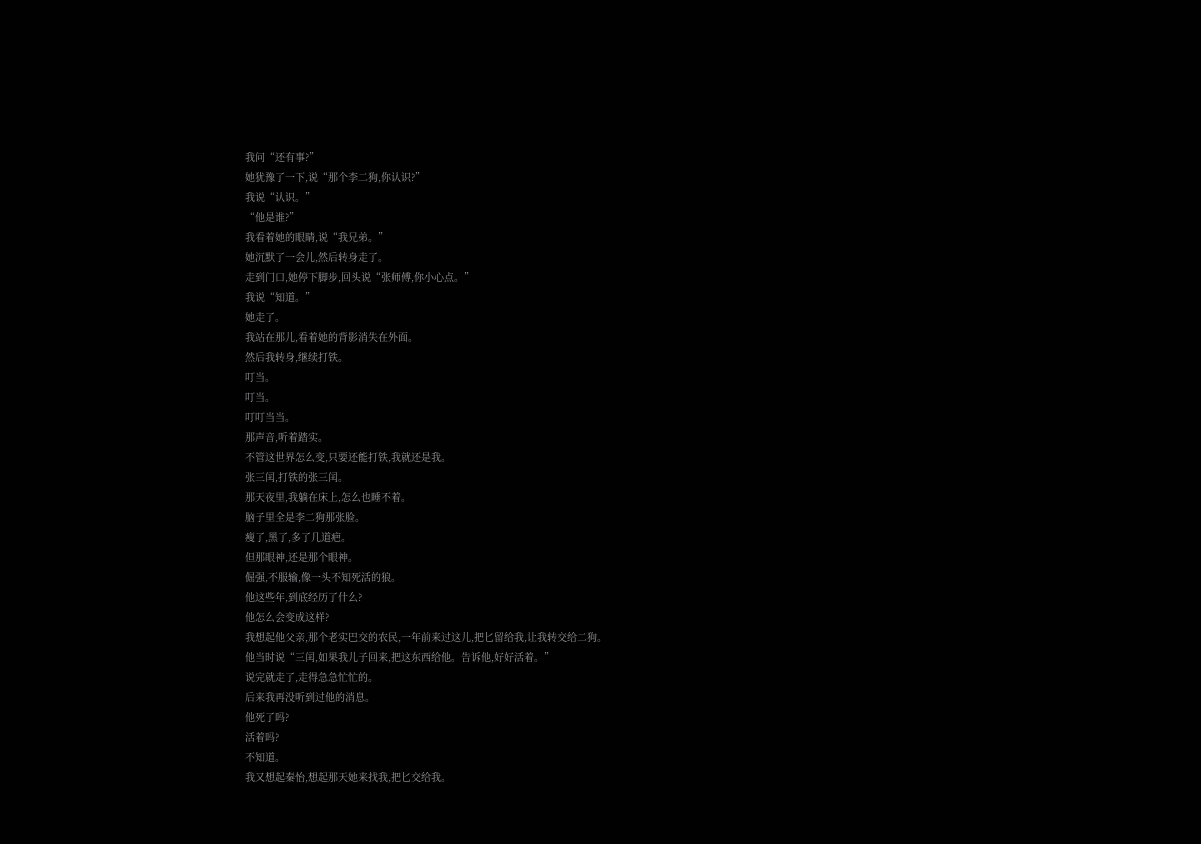我问“还有事?”
她犹豫了一下,说“那个李二狗,你认识?”
我说“认识。”
“他是谁?”
我看着她的眼睛,说“我兄弟。”
她沉默了一会儿,然后转身走了。
走到门口,她停下脚步,回头说“张师傅,你小心点。”
我说“知道。”
她走了。
我站在那儿,看着她的背影消失在外面。
然后我转身,继续打铁。
叮当。
叮当。
叮叮当当。
那声音,听着踏实。
不管这世界怎么变,只要还能打铁,我就还是我。
张三闰,打铁的张三闰。
那天夜里,我躺在床上,怎么也睡不着。
脑子里全是李二狗那张脸。
瘦了,黑了,多了几道疤。
但那眼神,还是那个眼神。
倔强,不服输,像一头不知死活的狼。
他这些年,到底经历了什么?
他怎么会变成这样?
我想起他父亲,那个老实巴交的农民,一年前来过这儿,把匕留给我,让我转交给二狗。
他当时说“三闰,如果我儿子回来,把这东西给他。告诉他,好好活着。”
说完就走了,走得急急忙忙的。
后来我再没听到过他的消息。
他死了吗?
活着吗?
不知道。
我又想起秦怡,想起那天她来找我,把匕交给我。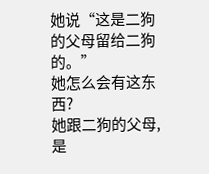她说“这是二狗的父母留给二狗的。”
她怎么会有这东西?
她跟二狗的父母,是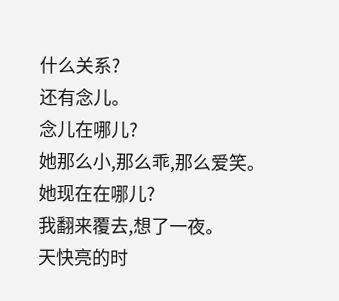什么关系?
还有念儿。
念儿在哪儿?
她那么小,那么乖,那么爱笑。
她现在在哪儿?
我翻来覆去,想了一夜。
天快亮的时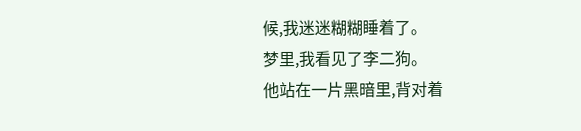候,我迷迷糊糊睡着了。
梦里,我看见了李二狗。
他站在一片黑暗里,背对着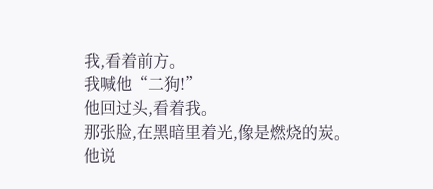我,看着前方。
我喊他“二狗!”
他回过头,看着我。
那张脸,在黑暗里着光,像是燃烧的炭。
他说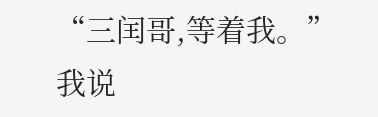“三闰哥,等着我。”
我说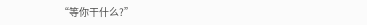“等你干什么?”